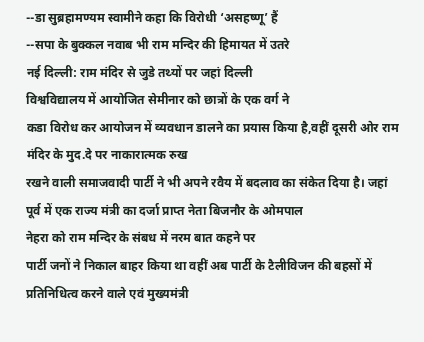--डा सुब्रहामण्यम स्वामीने कहा कि विरोधी ‘असहष्णू’ हैं
--सपा के बुक्कल नवाब भी राम मन्दिर की हिमायत में उतरे
नई दिल्ली: राम मंदिर से जुडे तथ्यों पर जहां दिल्ली
विश्वविद्यालय में आयोजित सेमीनार को छात्रों के एक वर्ग ने
कडा विरोध कर आयोजन में व्यवधान डालने का प्रयास किया है,वहीं दूसरी ओर राम मंदिर के मुद.दे पर नाकारात्मक रुख
रखने वाली समाजवादी पार्टी ने भी अपने रवैय में बदलाव का संकेत दिया है। जहां
पूर्व में एक राज्य मंत्री का दर्जा प्राप्त नेता बिजनौर के ओमपाल
नेहरा को राम मन्दिर के संबध में नरम बात कहने पर
पार्टी जनों ने निकाल बाहर किया था वहीं अब पार्टी के टैलीविजन की बहसों में
प्रतिनिधित्व करने वाले एवं मुख्यमंत्री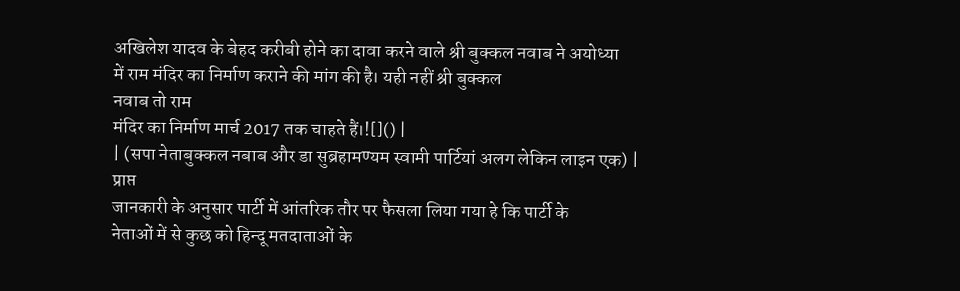अखिलेश यादव के बेहद करीबी होने का दावा करने वाले श्री बुक्कल नवाब ने अयोध्या
में राम मंदिर का निर्माण कराने की मांग की है। यही नहीं श्री बुक्कल
नवाब तो राम
मंदिर का निर्माण मार्च 2017 तक चाहते हैं।![]() |
| (सपा नेताबुक्कल नबाब और डा सुब्रहामण्यम स्वामी पार्टियां अलग लेकिन लाइन एक) |
प्राप्त
जानकारी के अनुसार पार्टी में आंतरिक तौर पर फैसला लिया गया हे कि पार्टी के
नेताओं में से कुछ को हिन्दू मतदाताओं के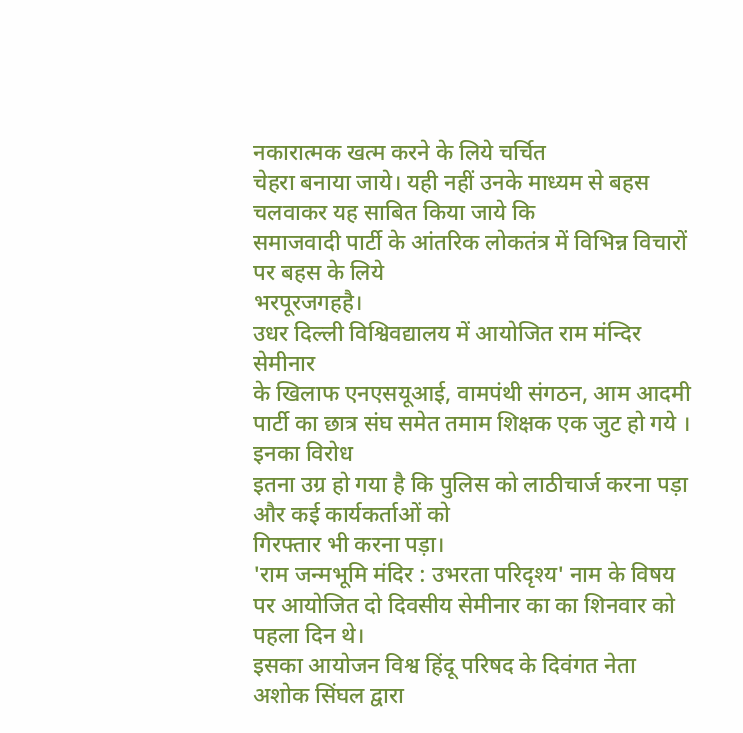नकारात्मक खत्म करने के लिये चर्चित
चेहरा बनाया जाये। यही नहीं उनके माध्यम से बहस चलवाकर यह साबित किया जाये कि
समाजवादी पार्टी के आंतरिक लोकतंत्र में विभिन्न विचारों पर बहस के लिये
भरपूरजगहहै।
उधर दिल्ली विश्विवद्यालय में आयोजित राम मंन्दिर सेमीनार
के खिलाफ एनएसयूआई, वामपंथी संगठन, आम आदमी पार्टी का छात्र संघ समेत तमाम शिक्षक एक जुट हो गये । इनका विरोध
इतना उग्र हो गया है कि पुलिस को लाठीचार्ज करना पड़ा और कई कार्यकर्ताओं को
गिरफ्तार भी करना पड़ा।
'राम जन्मभूमि मंदिर : उभरता परिदृश्य' नाम के विषय पर आयोजित दो दिवसीय सेमीनार का का शिनवार को पहला दिन थे।
इसका आयोजन विश्व हिंदू परिषद के दिवंगत नेता अशोक सिंघल द्वारा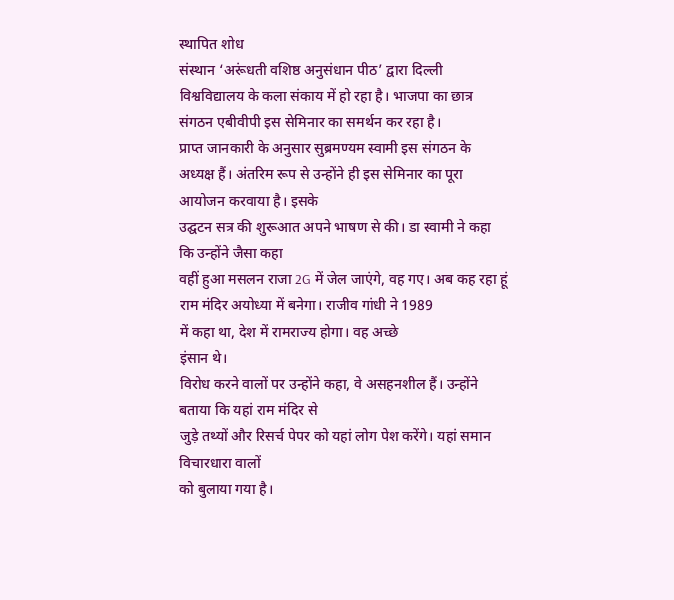स्थापित शोध
संस्थान ‘अरूंधती वशिष्ठ अनुसंधान पीठ’ द्वारा दिल्ली विश्वविद्यालय के कला संकाय में हो रहा है। भाजपा का छात्र
संगठन एबीवीपी इस सेमिनार का समर्थन कर रहा है।
प्राप्त जानकारी के अनुसार सुब्रमण्यम स्वामी इस संगठन के
अध्यक्ष हैं। अंतरिम रूप से उन्होंने ही इस सेमिनार का पूरा आयोजन करवाया है। इसके
उद्घटन सत्र की शुरूआत अपने भाषण से की। डा स्वामी ने कहा कि उन्होंने जैसा कहा
वहीं हुआ मसलन राजा 2G में जेल जाएंगे, वह गए। अब कह रहा हूं राम मंदिर अयोध्या में बनेगा। राजीव गांधी ने 1989
में कहा था, देश में रामराज्य होगा। वह अच्छे
इंसान थे।
विरोध करने वालों पर उन्होंने कहा, वे असहनशील हैं। उन्होंने बताया कि यहां राम मंदिर से
जुड़े तथ्यों और रिसर्च पेपर को यहां लोग पेश करेंगे। यहां समान विचारधारा वालों
को बुलाया गया है।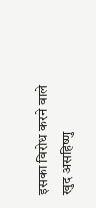इसका विरोध करने वाले खुद असहिष्णु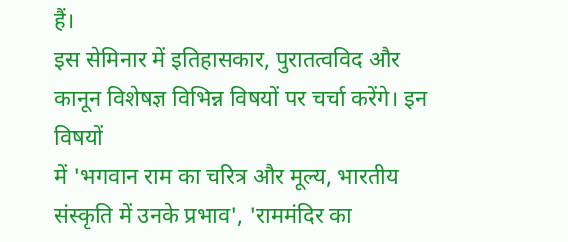हैं।
इस सेमिनार में इतिहासकार, पुरातत्वविद और कानून विशेषज्ञ विभिन्न विषयों पर चर्चा करेंगे। इन विषयों
में 'भगवान राम का चरित्र और मूल्य, भारतीय
संस्कृति में उनके प्रभाव', 'राममंदिर का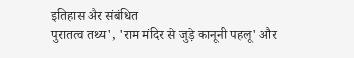इतिहास अैर संबंधित
पुरातत्व तथ्य', 'राम मंदिर से जुड़े कानूनी पहलू' और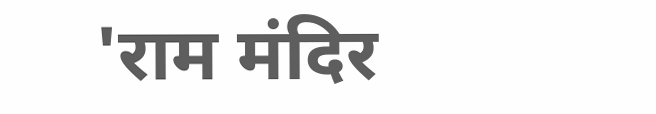'राम मंदिर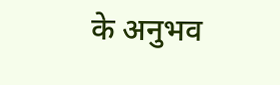के अनुभव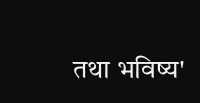तथा भविष्य'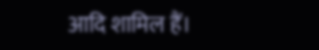आदि शामिल हैं।